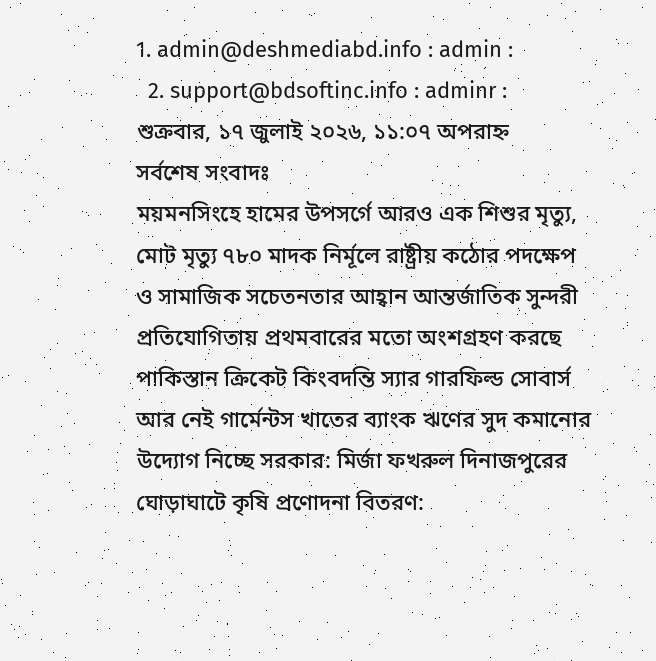1. admin@deshmediabd.info : admin :
  2. support@bdsoftinc.info : adminr :
শুক্রবার, ১৭ জুলাই ২০২৬, ১১:০৭ অপরাহ্ন
সর্বশেষ সংবাদঃ
ময়মনসিংহে হামের উপসর্গে আরও এক শিশুর মৃত্যু, মোট মৃত্যু ৭৮০ মাদক নির্মূলে রাষ্ট্রীয় কঠোর পদক্ষেপ ও সামাজিক সচেতনতার আহ্বান আন্তর্জাতিক সুন্দরী প্রতিযোগিতায় প্রথমবারের মতো অংশগ্রহণ করছে পাকিস্তান ক্রিকেট কিংবদন্তি স্যার গারফিল্ড সোবার্স আর নেই গার্মেন্টস খাতের ব্যাংক ঋণের সুদ কমানোর উদ্যোগ নিচ্ছে সরকার: মির্জা ফখরুল দিনাজপুরের ঘোড়াঘাটে কৃষি প্রণোদনা বিতরণ: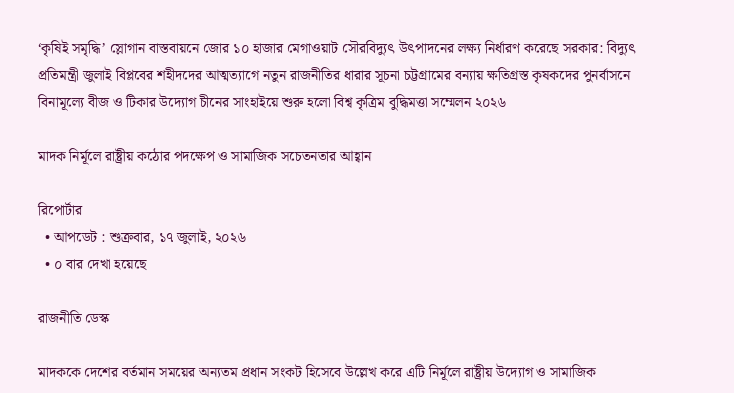‘কৃষিই সমৃদ্ধি’ স্লোগান বাস্তবায়নে জোর ১০ হাজার মেগাওয়াট সৌরবিদ্যুৎ উৎপাদনের লক্ষ্য নির্ধারণ করেছে সরকার: বিদ্যুৎ প্রতিমন্ত্রী জুলাই বিপ্লবের শহীদদের আত্মত্যাগে নতুন রাজনীতির ধারার সূচনা চট্টগ্রামের বন্যায় ক্ষতিগ্রস্ত কৃষকদের পুনর্বাসনে বিনামূল্যে বীজ ও টিকার উদ্যোগ চীনের সাংহাইয়ে শুরু হলো বিশ্ব কৃত্রিম বুদ্ধিমত্তা সম্মেলন ২০২৬

মাদক নির্মূলে রাষ্ট্রীয় কঠোর পদক্ষেপ ও সামাজিক সচেতনতার আহ্বান

রিপোর্টার
  • আপডেট : শুক্রবার, ১৭ জুলাই, ২০২৬
  • ০ বার দেখা হয়েছে

রাজনীতি ডেস্ক

মাদককে দেশের বর্তমান সময়ের অন্যতম প্রধান সংকট হিসেবে উল্লেখ করে এটি নির্মূলে রাষ্ট্রীয় উদ্যোগ ও সামাজিক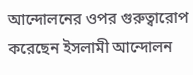আন্দোলনের ওপর গুরুত্বারোপ করেছেন ইসলামী আন্দোলন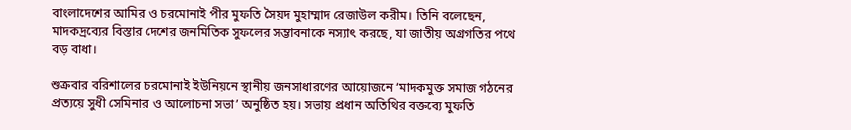বাংলাদেশের আমির ও চরমোনাই পীর মুফতি সৈয়দ মুহাম্মাদ রেজাউল করীম। তিনি বলেছেন, মাদকদ্রব্যের বিস্তার দেশের জনমিতিক সুফলের সম্ভাবনাকে নস্যাৎ করছে, যা জাতীয় অগ্রগতির পথে বড় বাধা।

শুক্রবার বরিশালের চরমোনাই ইউনিয়নে স্থানীয় জনসাধারণের আয়োজনে ‘মাদকমুক্ত সমাজ গঠনের প্রত্যয়ে সুধী সেমিনার ও আলোচনা সভা’ অনুষ্ঠিত হয়। সভায় প্রধান অতিথির বক্তব্যে মুফতি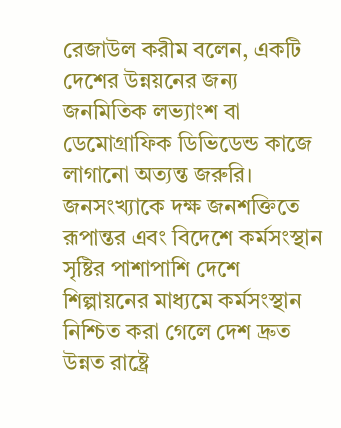রেজাউল করীম বলেন, একটি দেশের উন্নয়নের জন্য জনমিতিক লভ্যাংশ বা ডেমোগ্রাফিক ডিভিডেন্ড কাজে লাগানো অত্যন্ত জরুরি। জনসংখ্যাকে দক্ষ জনশক্তিতে রূপান্তর এবং বিদেশে কর্মসংস্থান সৃষ্টির পাশাপাশি দেশে শিল্পায়নের মাধ্যমে কর্মসংস্থান নিশ্চিত করা গেলে দেশ দ্রুত উন্নত রাষ্ট্রে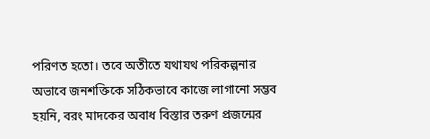পরিণত হতো। তবে অতীতে যথাযথ পরিকল্পনার অভাবে জনশক্তিকে সঠিকভাবে কাজে লাগানো সম্ভব হয়নি, বরং মাদকের অবাধ বিস্তার তরুণ প্রজন্মের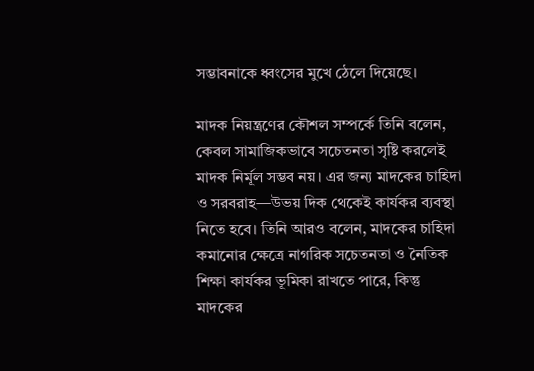সম্ভাবনাকে ধ্বংসের মুখে ঠেলে দিয়েছে।

মাদক নিয়ন্ত্রণের কৌশল সম্পর্কে তিনি বলেন, কেবল সামাজিকভাবে সচেতনতা সৃষ্টি করলেই মাদক নির্মূল সম্ভব নয়। এর জন্য মাদকের চাহিদা ও সরবরাহ—উভয় দিক থেকেই কার্যকর ব্যবস্থা নিতে হবে। তিনি আরও বলেন, মাদকের চাহিদা কমানোর ক্ষেত্রে নাগরিক সচেতনতা ও নৈতিক শিক্ষা কার্যকর ভূমিকা রাখতে পারে, কিন্তু মাদকের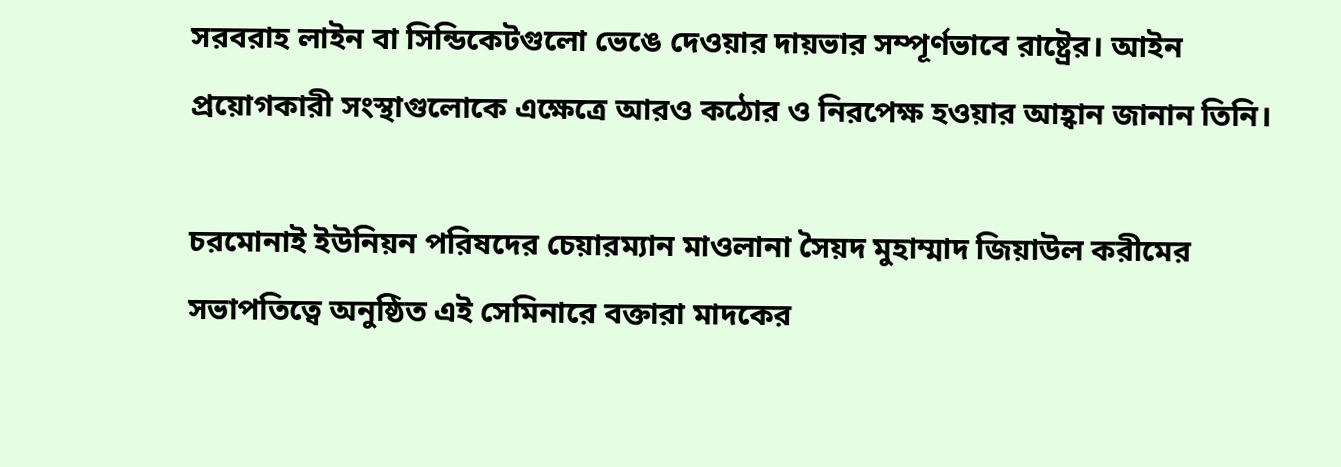সরবরাহ লাইন বা সিন্ডিকেটগুলো ভেঙে দেওয়ার দায়ভার সম্পূর্ণভাবে রাষ্ট্রের। আইন প্রয়োগকারী সংস্থাগুলোকে এক্ষেত্রে আরও কঠোর ও নিরপেক্ষ হওয়ার আহ্বান জানান তিনি।

চরমোনাই ইউনিয়ন পরিষদের চেয়ারম্যান মাওলানা সৈয়দ মুহাম্মাদ জিয়াউল করীমের সভাপতিত্বে অনুষ্ঠিত এই সেমিনারে বক্তারা মাদকের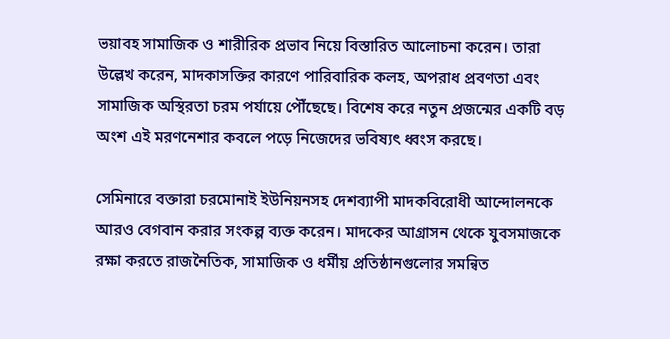ভয়াবহ সামাজিক ও শারীরিক প্রভাব নিয়ে বিস্তারিত আলোচনা করেন। তারা উল্লেখ করেন, মাদকাসক্তির কারণে পারিবারিক কলহ, অপরাধ প্রবণতা এবং সামাজিক অস্থিরতা চরম পর্যায়ে পৌঁছেছে। বিশেষ করে নতুন প্রজন্মের একটি বড় অংশ এই মরণনেশার কবলে পড়ে নিজেদের ভবিষ্যৎ ধ্বংস করছে।

সেমিনারে বক্তারা চরমোনাই ইউনিয়নসহ দেশব্যাপী মাদকবিরোধী আন্দোলনকে আরও বেগবান করার সংকল্প ব্যক্ত করেন। মাদকের আগ্রাসন থেকে যুবসমাজকে রক্ষা করতে রাজনৈতিক, সামাজিক ও ধর্মীয় প্রতিষ্ঠানগুলোর সমন্বিত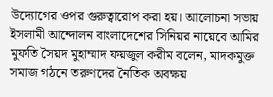উদ্যোগের ওপর গুরুত্বারোপ করা হয়। আলোচনা সভায় ইসলামী আন্দোলন বাংলাদেশের সিনিয়র নায়েবে আমির মুফতি সৈয়দ মুহাম্মাদ ফয়জুল করীম বলেন, মাদকমুক্ত সমাজ গঠনে তরুণদের নৈতিক অবক্ষয়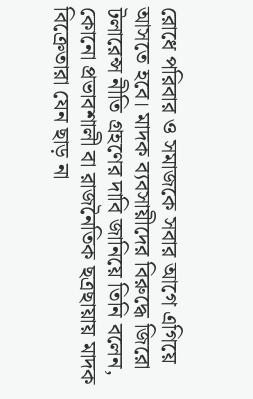রোধে পরিবার ও সমাজকে সবার আগে এগিয়ে আসতে হবে। মাদক ব্যবসায়ীদের বিরুদ্ধে জিরো টলারেন্স নীতি গ্রহণের দাবি জানিয়ে তিনি বলেন, কোনো প্রভাবশালী বা রাজনৈতিক ছত্রছায়ায় মাদক বিক্রেতারা যেন ছাড় না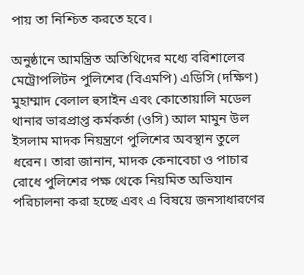পায় তা নিশ্চিত করতে হবে।

অনুষ্ঠানে আমন্ত্রিত অতিথিদের মধ্যে বরিশালের মেট্রোপলিটন পুলিশের (বিএমপি) এডিসি (দক্ষিণ) মুহাম্মাদ বেলাল হুসাইন এবং কোতোয়ালি মডেল থানার ভারপ্রাপ্ত কর্মকর্তা (ওসি) আল মামুন উল ইসলাম মাদক নিয়ন্ত্রণে পুলিশের অবস্থান তুলে ধরেন। তারা জানান, মাদক কেনাবেচা ও পাচার রোধে পুলিশের পক্ষ থেকে নিয়মিত অভিযান পরিচালনা করা হচ্ছে এবং এ বিষয়ে জনসাধারণের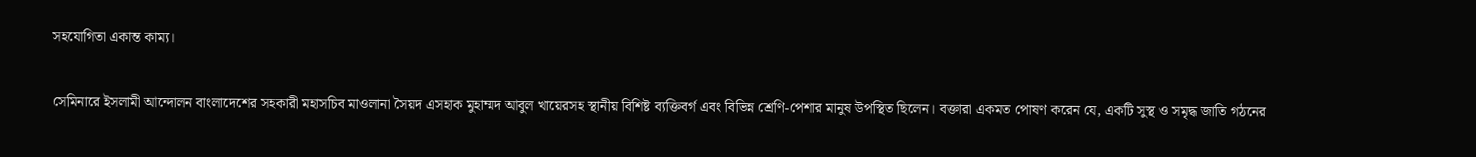সহযোগিতা একান্ত কাম্য।

সেমিনারে ইসলামী আন্দোলন বাংলাদেশের সহকারী মহাসচিব মাওলানা সৈয়দ এসহাক মুহাম্মদ আবুল খায়েরসহ স্থানীয় বিশিষ্ট ব্যক্তিবর্গ এবং বিভিন্ন শ্রেণি-পেশার মানুষ উপস্থিত ছিলেন। বক্তারা একমত পোষণ করেন যে, একটি সুস্থ ও সমৃদ্ধ জাতি গঠনের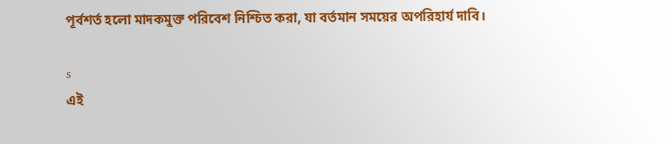পূর্বশর্ত হলো মাদকমুক্ত পরিবেশ নিশ্চিত করা, যা বর্তমান সময়ের অপরিহার্য দাবি।

s
এই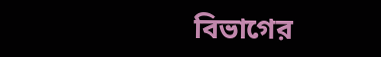বিভাগের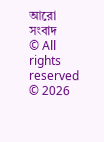আরো সংবাদ
© All rights reserved © 2026